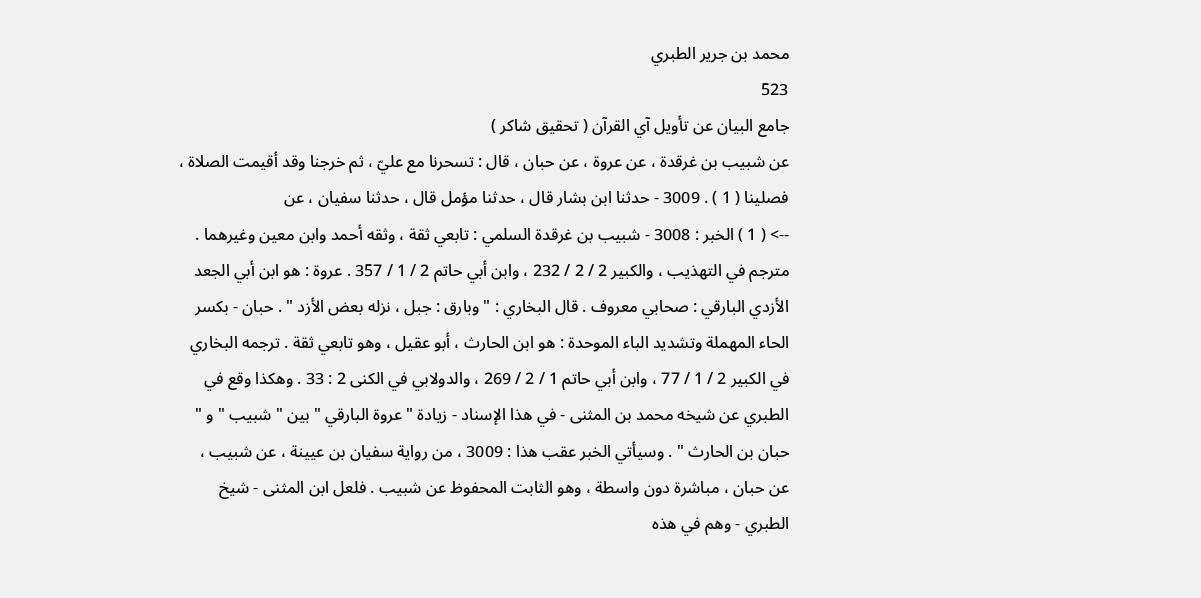محمد بن جرير الطبري
523
جامع البيان عن تأويل آي القرآن ( تحقيق شاكر )
عن شبيب بن غرقدة ، عن عروة ، عن حبان ، قال : تسحرنا مع عليّ ، ثم خرجنا وقد أقيمت الصلاة ، فصلينا ( 1 ) . 3009 - حدثنا ابن بشار قال ، حدثنا مؤمل قال ، حدثنا سفيان ، عن
--> ( 1 ) الخبر : 3008 - شبيب بن غرقدة السلمي : تابعي ثقة ، وثقه أحمد وابن معين وغيرهما . مترجم في التهذيب ، والكبير 2 / 2 / 232 ، وابن أبي حاتم 2 / 1 / 357 . عروة : هو ابن أبي الجعد الأزدي البارقي : صحابي معروف . قال البخاري : " وبارق : جبل ، نزله بعض الأزد " . حبان - بكسر الحاء المهملة وتشديد الباء الموحدة : هو ابن الحارث ، أبو عقيل ، وهو تابعي ثقة . ترجمه البخاري في الكبير 2 / 1 / 77 ، وابن أبي حاتم 1 / 2 / 269 ، والدولابي في الكنى 2 : 33 . وهكذا وقع في الطبري عن شيخه محمد بن المثنى - في هذا الإسناد - زيادة " عروة البارقي " بين " شبيب " و " حبان بن الحارث " . وسيأتي الخبر عقب هذا : 3009 ، من رواية سفيان بن عيينة ، عن شبيب ، عن حبان ، مباشرة دون واسطة ، وهو الثابت المحفوظ عن شبيب . فلعل ابن المثنى - شيخ الطبري - وهم في هذه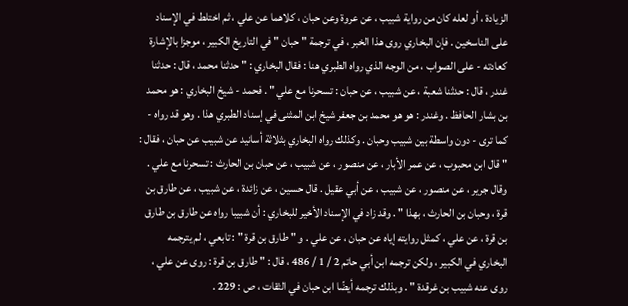الزيادة ، أو لعله كان من رواية شبيب ، عن عروة وعن حبان ، كلاهما عن علي ، ثم اختلط في الإسناد على الناسخين . فإن البخاري روى هذا الخبر ، في ترجمة " حبان " في التاريخ الكبير ، موجزا بالإشارة كعادته - على الصواب ، من الوجه الذي رواه الطبري هنا : فقال البخاري : " حدثنا محمد ، قال : حدثنا غندر ، قال : حدثنا شعبة ، عن شبيب ، عن حبان : تسحرنا مع علي " . فحمد - شيخ البخاري : هو محمد بن بشار الحافظ . وغندر : هو هو محمد بن جعفر شيخ ابن المثنى في إسناد الطبري هذا . وهو قد رواه - كما ترى - دون واسطة بين شبيب وحبان . وكذلك رواه البخاري بثلاثة أسانيد عن شبيب عن حبان ، فقال : " قال ابن محبوب ، عن عمر الأبار ، عن منصور ، عن شبيب ، عن حبان بن الحارث : تسحرنا مع علي . وقال جرير ، عن منصور ، عن شبيب ، عن أبي عقيل . قال حسين ، عن زائدة ، عن شبيب ، عن طارق بن قرة ، وحبان بن الحارث ، بهذا " . وقد زاد في الإسناد الأخير للبخاري : أن شبيبا رواه عن طارق بن طارق بن قرة ، عن علي ، كمثل روايته إياه عن حبان ، عن علي . و " طارق بن قرة " : تابعي ، لم يترجمه البخاري في الكبير ، ولكن ترجمه ابن أبي حاتم 2 / 1 / 486 ، قال : " طارق بن قرة : روى عن علي ، روى عنه شبيب بن غرقدة " . وبذلك ترجمه أيضًا ابن حبان في الثقات ، ص : 229 .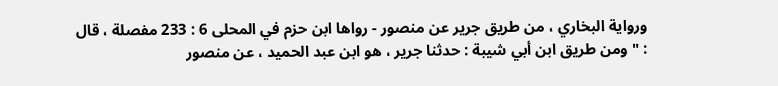ورواية البخاري ، من طريق جرير عن منصور - رواها ابن حزم في المحلى 6 : 233 مفصلة ، قال : " ومن طريق ابن أبي شيبة : حدثنا جرير ، هو ابن عبد الحميد ، عن منصور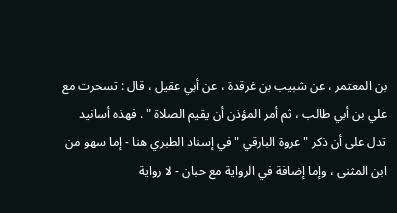بن المعتمر ، عن شبيب بن غرقدة ، عن أبي عقيل ، قال : تسحرت مع علي بن أبي طالب ، ثم أمر المؤذن أن يقيم الصلاة " . فهذه أسانيد تدل على أن ذكر " عروة البارقي " في إسناد الطبري هنا - إما سهو من ابن المثنى ، وإما إضافة في الرواية مع حبان - لا رواية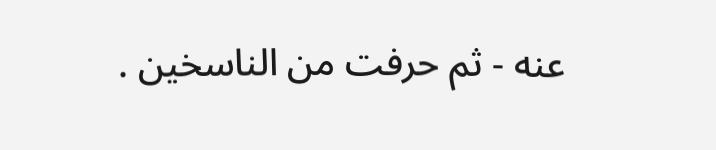عنه - ثم حرفت من الناسخين .